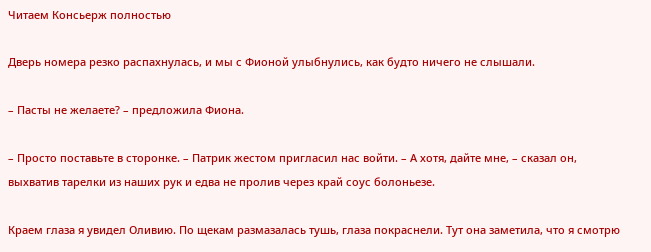Читаем Консьерж полностью

Дверь номера резко распахнулась, и мы с Фионой улыбнулись, как будто ничего не слышали.

– Пасты не желаете? – предложила Фиона.

– Просто поставьте в сторонке. – Патрик жестом пригласил нас войти. – А хотя, дайте мне, – сказал он, выхватив тарелки из наших рук и едва не пролив через край соус болоньезе.

Краем глаза я увидел Оливию. По щекам размазалась тушь, глаза покраснели. Тут она заметила, что я смотрю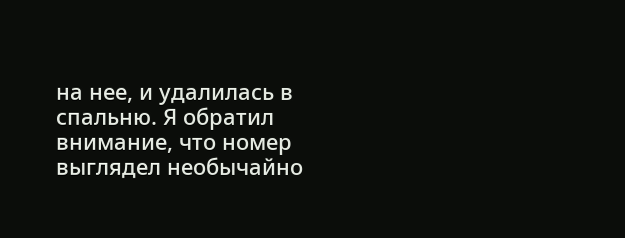на нее, и удалилась в спальню. Я обратил внимание, что номер выглядел необычайно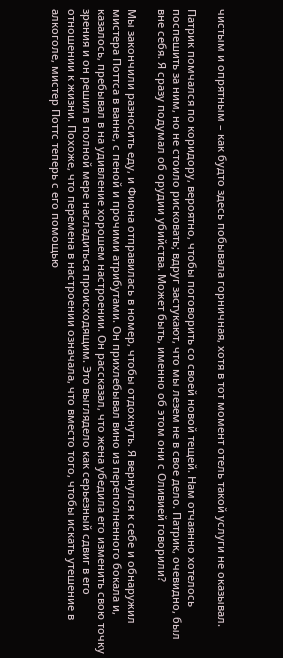чистым и опрятным – как будто здесь побывала горничная, хотя в тот момент отель такой услуги не оказывал.

Патрик помчался по коридору, вероятно, чтобы поговорить со своей новой тещей. Нам отчаянно хотелось поспешить за ним, но не стоило рисковать; вдруг застукают, что мы лезем не в свое дело. Патрик, очевидно, был вне себя. Я сразу подумал об орудии убийства. Может быть, именно об этом они с Оливией говорили?

Мы закончили разносить еду, и Фиона отправилась в номер, чтобы отдохнуть. Я вернулся к себе и обнаружил мистера Поттса в ванне, с пеной и прочими атрибутами. Он прихлебывал вино из переполненного бокала и, казалось, пребывал в на удивление хорошем настроении. Он рассказал, что жена убедила его изменить свою точку зрения и он решил в полной мере насладиться происходящим. Это выглядело как серьезный сдвиг в его отношении к жизни. Похоже, что перемена в настроении означала, что вместо того, чтобы искать утешение в алкоголе, мистер Поттс теперь с его помощью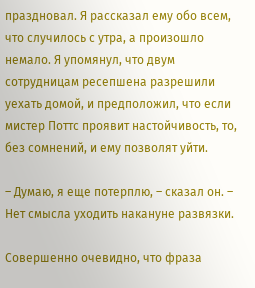праздновал. Я рассказал ему обо всем, что случилось с утра, а произошло немало. Я упомянул, что двум сотрудницам ресепшена разрешили уехать домой, и предположил, что если мистер Поттс проявит настойчивость, то, без сомнений, и ему позволят уйти.

– Думаю, я еще потерплю, – сказал он. – Нет смысла уходить накануне развязки.

Совершенно очевидно, что фраза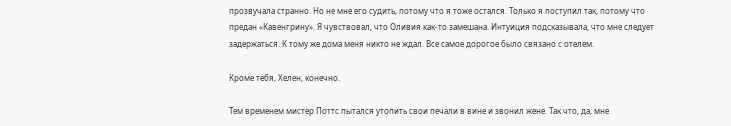прозвучала странно. Но не мне его судить, потому что я тоже остался. Только я поступил так, потому что предан «Кавенгрину». Я чувствовал, что Оливия как-то замешана. Интуиция подсказывала, что мне следует задержаться. К тому же дома меня никто не ждал. Все самое дорогое было связано с отелем.

Кроме тебя, Хелен, конечно.

Тем временем мистер Поттс пытался утопить свои печали в вине и звонил жене. Так что, да, мне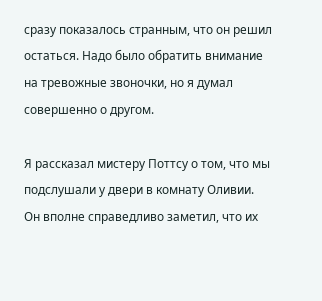сразу показалось странным, что он решил остаться. Надо было обратить внимание на тревожные звоночки, но я думал совершенно о другом.

Я рассказал мистеру Поттсу о том, что мы подслушали у двери в комнату Оливии. Он вполне справедливо заметил, что их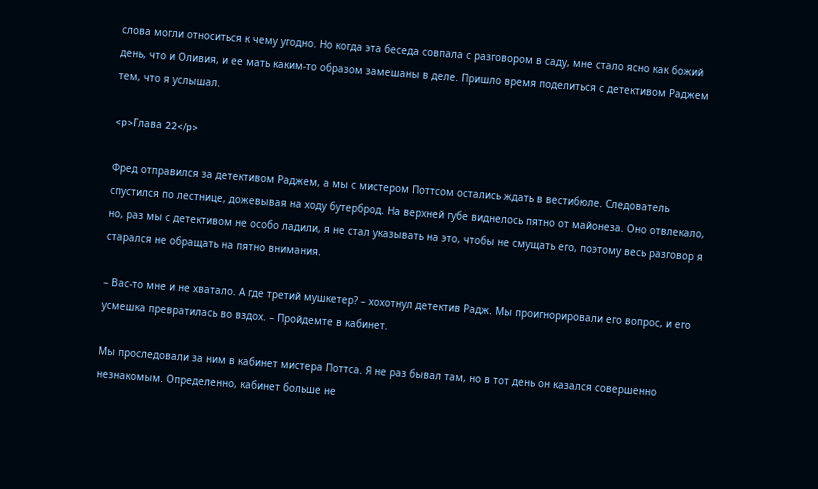слова могли относиться к чему угодно. Но когда эта беседа совпала с разговором в саду, мне стало ясно как божий день, что и Оливия, и ее мать каким-то образом замешаны в деле. Пришло время поделиться с детективом Раджем тем, что я услышал.

<p>Глава 22</p>

Фред отправился за детективом Раджем, а мы с мистером Поттсом остались ждать в вестибюле. Следователь спустился по лестнице, дожевывая на ходу бутерброд. На верхней губе виднелось пятно от майонеза. Оно отвлекало, но, раз мы с детективом не особо ладили, я не стал указывать на это, чтобы не смущать его, поэтому весь разговор я старался не обращать на пятно внимания.

– Вас-то мне и не хватало. А где третий мушкетер? – хохотнул детектив Радж. Мы проигнорировали его вопрос, и его усмешка превратилась во вздох. – Пройдемте в кабинет.

Мы проследовали за ним в кабинет мистера Поттса. Я не раз бывал там, но в тот день он казался совершенно незнакомым. Определенно, кабинет больше не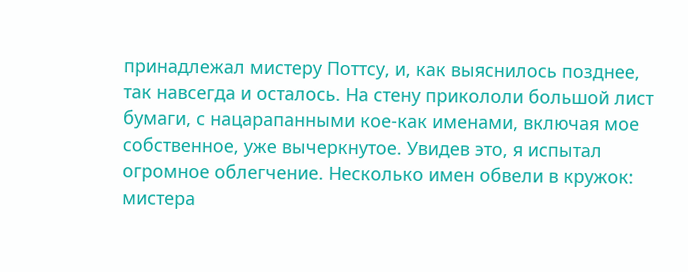принадлежал мистеру Поттсу, и, как выяснилось позднее, так навсегда и осталось. На стену прикололи большой лист бумаги, с нацарапанными кое-как именами, включая мое собственное, уже вычеркнутое. Увидев это, я испытал огромное облегчение. Несколько имен обвели в кружок: мистера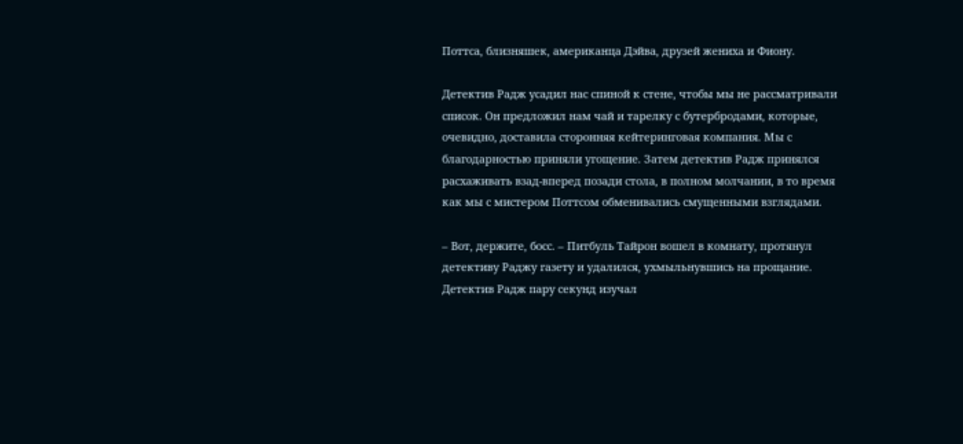Поттса, близняшек, американца Дэйва, друзей жениха и Фиону.

Детектив Радж усадил нас спиной к стене, чтобы мы не рассматривали список. Он предложил нам чай и тарелку с бутербродами, которые, очевидно, доставила сторонняя кейтеринговая компания. Мы с благодарностью приняли угощение. Затем детектив Радж принялся расхаживать взад-вперед позади стола, в полном молчании, в то время как мы с мистером Поттсом обменивались смущенными взглядами.

– Вот, держите, босс. – Питбуль Тайрон вошел в комнату, протянул детективу Раджу газету и удалился, ухмыльнувшись на прощание. Детектив Радж пару секунд изучал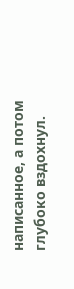написанное, а потом глубоко вздохнул.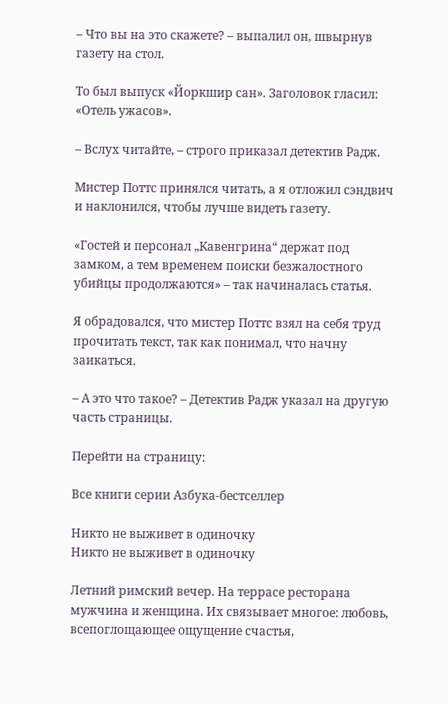– Что вы на это скажете? – выпалил он, швырнув газету на стол.

То был выпуск «Йоркшир сан». Заголовок гласил: «Отель ужасов».

– Вслух читайте, – строго приказал детектив Радж.

Мистер Поттс принялся читать, а я отложил сэндвич и наклонился, чтобы лучше видеть газету.

«Гостей и персонал „Кавенгрина“ держат под замком, а тем временем поиски безжалостного убийцы продолжаются» – так начиналась статья.

Я обрадовался, что мистер Поттс взял на себя труд прочитать текст, так как понимал, что начну заикаться.

– А это что такое? – Детектив Радж указал на другую часть страницы.

Перейти на страницу:

Все книги серии Азбука-бестселлер

Никто не выживет в одиночку
Никто не выживет в одиночку

Летний римский вечер. На террасе ресторана мужчина и женщина. Их связывает многое: любовь, всепоглощающее ощущение счастья,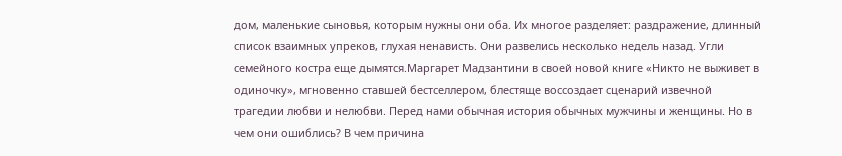дом, маленькие сыновья, которым нужны они оба. Их многое разделяет: раздражение, длинный список взаимных упреков, глухая ненависть. Они развелись несколько недель назад. Угли семейного костра еще дымятся.Маргарет Мадзантини в своей новой книге «Никто не выживет в одиночку», мгновенно ставшей бестселлером, блестяще воссоздает сценарий извечной трагедии любви и нелюбви. Перед нами обычная история обычных мужчины и женщины. Но в чем они ошиблись? В чем причина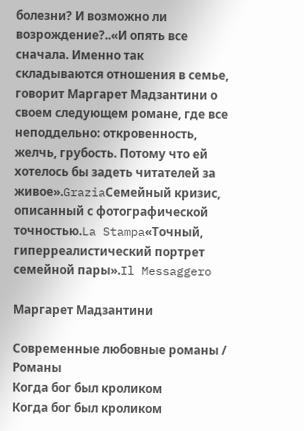болезни? И возможно ли возрождение?..«И опять все сначала. Именно так складываются отношения в семье, говорит Маргарет Мадзантини о своем следующем романе, где все неподдельно: откровенность, желчь, грубость. Потому что ей хотелось бы задеть читателей за живое».GraziaСемейный кризис, описанный с фотографической точностью.La Stampa«Точный, гиперреалистический портрет семейной пары».Il Messaggero

Маргарет Мадзантини

Современные любовные романы / Романы
Когда бог был кроликом
Когда бог был кроликом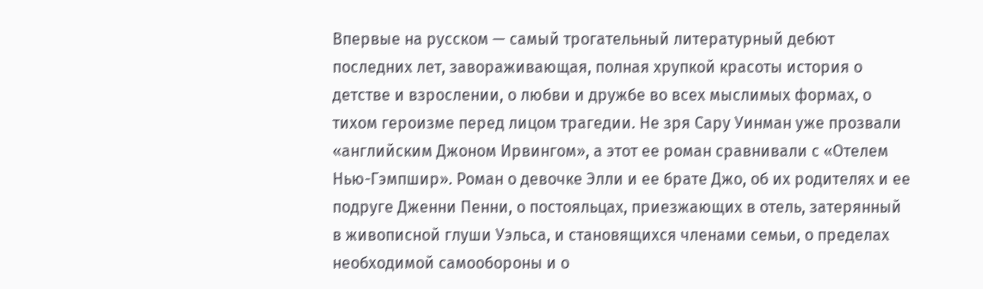Впервые на русском — самый трогательный литературный дебют последних лет, завораживающая, полная хрупкой красоты история о детстве и взрослении, о любви и дружбе во всех мыслимых формах, о тихом героизме перед лицом трагедии. Не зря Сару Уинман уже прозвали «английским Джоном Ирвингом», а этот ее роман сравнивали с «Отелем Нью-Гэмпшир». Роман о девочке Элли и ее брате Джо, об их родителях и ее подруге Дженни Пенни, о постояльцах, приезжающих в отель, затерянный в живописной глуши Уэльса, и становящихся членами семьи, о пределах необходимой самообороны и о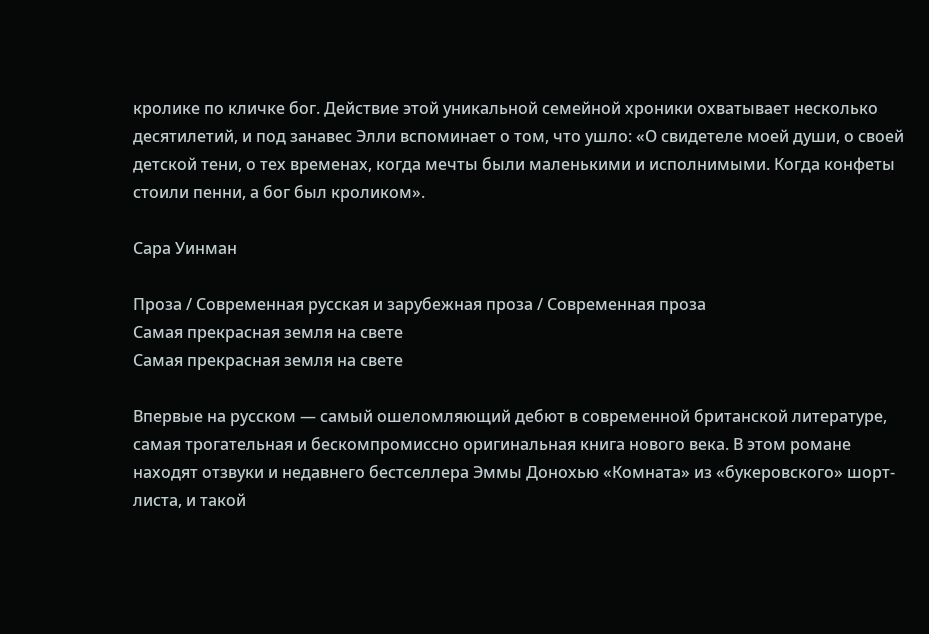кролике по кличке бог. Действие этой уникальной семейной хроники охватывает несколько десятилетий, и под занавес Элли вспоминает о том, что ушло: «О свидетеле моей души, о своей детской тени, о тех временах, когда мечты были маленькими и исполнимыми. Когда конфеты стоили пенни, а бог был кроликом».

Сара Уинман

Проза / Современная русская и зарубежная проза / Современная проза
Самая прекрасная земля на свете
Самая прекрасная земля на свете

Впервые на русском — самый ошеломляющий дебют в современной британской литературе, самая трогательная и бескомпромиссно оригинальная книга нового века. В этом романе находят отзвуки и недавнего бестселлера Эммы Донохью «Комната» из «букеровского» шорт-листа, и такой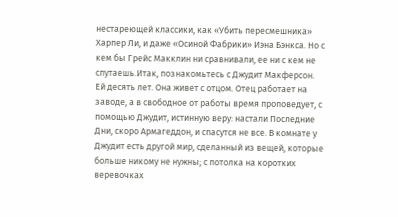нестареющей классики, как «Убить пересмешника» Харпер Ли, и даже «Осиной Фабрики» Иэна Бэнкса. Но с кем бы Грейс Макклин ни сравнивали, ее ни с кем не спутаешь.Итак, познакомьтесь с Джудит Макферсон. Ей десять лет. Она живет с отцом. Отец работает на заводе, а в свободное от работы время проповедует, с помощью Джудит, истинную веру: настали Последние Дни, скоро Армагеддон, и спасутся не все. В комнате у Джудит есть другой мир, сделанный из вещей, которые больше никому не нужны; с потолка на коротких веревочках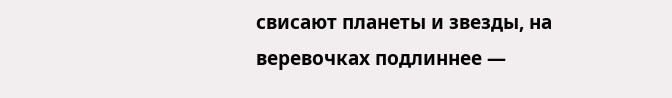свисают планеты и звезды, на веревочках подлиннее —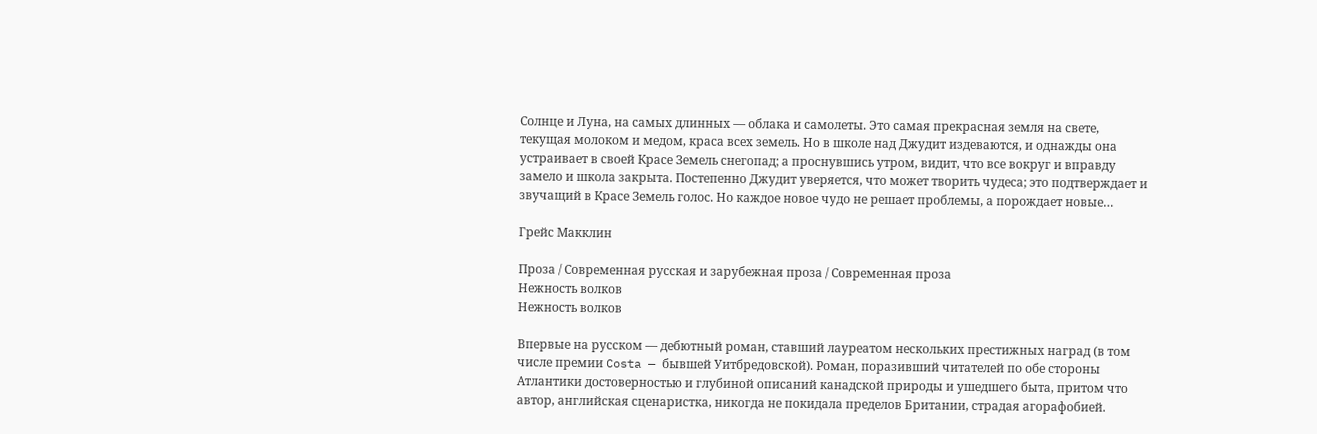Солнце и Луна, на самых длинных — облака и самолеты. Это самая прекрасная земля на свете, текущая молоком и медом, краса всех земель. Но в школе над Джудит издеваются, и однажды она устраивает в своей Красе Земель снегопад; а проснувшись утром, видит, что все вокруг и вправду замело и школа закрыта. Постепенно Джудит уверяется, что может творить чудеса; это подтверждает и звучащий в Красе Земель голос. Но каждое новое чудо не решает проблемы, а порождает новые…

Грейс Макклин

Проза / Современная русская и зарубежная проза / Современная проза
Нежность волков
Нежность волков

Впервые на русском — дебютный роман, ставший лауреатом нескольких престижных наград (в том числе премии Costa — бывшей Уитбредовской). Роман, поразивший читателей по обе стороны Атлантики достоверностью и глубиной описаний канадской природы и ушедшего быта, притом что автор, английская сценаристка, никогда не покидала пределов Британии, страдая агорафобией.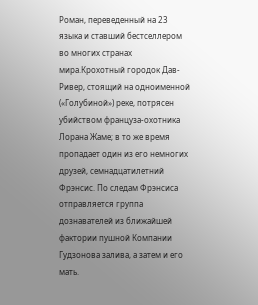Роман, переведенный на 23 языка и ставший бестселлером во многих странах мира.Крохотный городок Дав-Ривер, стоящий на одноименной («Голубиной») реке, потрясен убийством француза-охотника Лорана Жаме; в то же время пропадает один из его немногих друзей, семнадцатилетний Фрэнсис. По следам Фрэнсиса отправляется группа дознавателей из ближайшей фактории пушной Компании Гудзонова залива, а затем и его мать.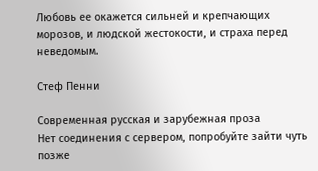Любовь ее окажется сильней и крепчающих морозов, и людской жестокости, и страха перед неведомым.

Стеф Пенни

Современная русская и зарубежная проза
Нет соединения с сервером, попробуйте зайти чуть позже